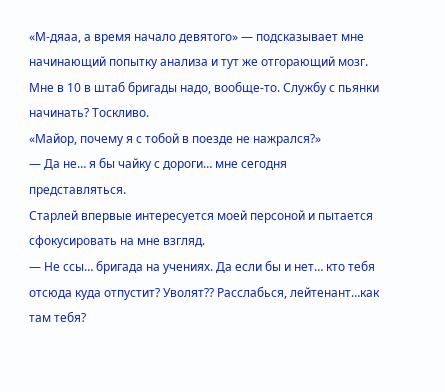«М-дяаа, а время начало девятого» — подсказывает мне начинающий попытку анализа и тут же отгорающий мозг.
Мне в 10 в штаб бригады надо, вообще-то. Службу с пьянки начинать? Тоскливо.
«Майор, почему я с тобой в поезде не нажрался?»
— Да не… я бы чайку с дороги… мне сегодня представляться.
Старлей впервые интересуется моей персоной и пытается сфокусировать на мне взгляд.
— Не ссы… бригада на учениях. Да если бы и нет… кто тебя отсюда куда отпустит? Уволят?? Расслабься, лейтенант…как там тебя?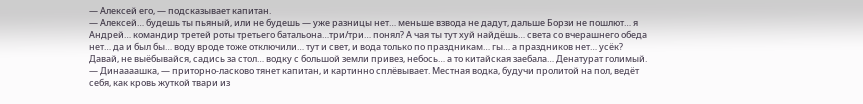— Алексей его, — подсказывает капитан.
— Алексей… будешь ты пьяный, или не будешь — уже разницы нет… меньше взвода не дадут, дальше Борзи не пошлют… я Андрей… командир третей роты третьего батальона…три/три… понял? А чая ты тут хуй найдёшь… света со вчерашнего обеда нет… да и был бы… воду вроде тоже отключили… тут и свет, и вода только по праздникам… гы… а праздников нет… усёк? Давай, не выёбывайся, садись за стол… водку с большой земли привез, небось… а то китайская заебала… Денатурат голимый.
— Динаааашка, — приторно-ласково тянет капитан, и картинно сплёвывает. Местная водка, будучи пролитой на пол, ведёт себя, как кровь жуткой твари из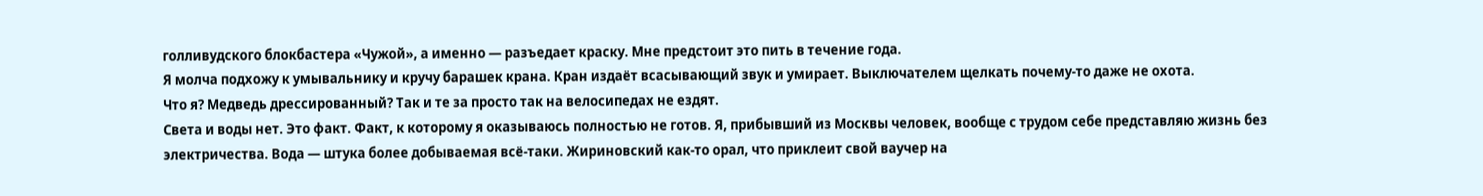голливудского блокбастера «Чужой», а именно — разъедает краску. Мне предстоит это пить в течение года.
Я молча подхожу к умывальнику и кручу барашек крана. Кран издаёт всасывающий звук и умирает. Выключателем щелкать почему-то даже не охота.
Что я? Медведь дрессированный? Так и те за просто так на велосипедах не ездят.
Света и воды нет. Это факт. Факт, к которому я оказываюсь полностью не готов. Я, прибывший из Москвы человек, вообще с трудом себе представляю жизнь без электричества. Вода — штука более добываемая всё-таки. Жириновский как-то орал, что приклеит свой ваучер на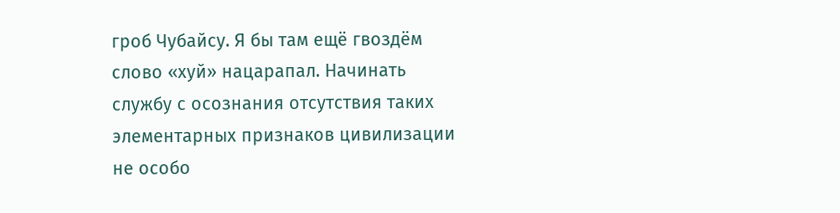гроб Чубайсу. Я бы там ещё гвоздём слово «хуй» нацарапал. Начинать службу с осознания отсутствия таких элементарных признаков цивилизации не особо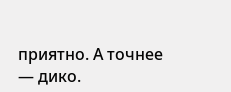приятно. А точнее — дико.